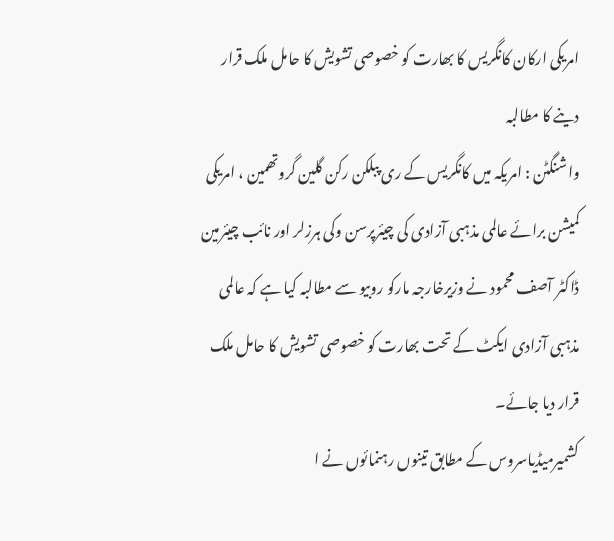امریکی ارکان کانگریس کا بھارت کو خصوصی تشویش کا حامل ملک قرار دینے کا مطالبہ
واشنگٹن : امریکہ میں کانگریس کے ری پبلکن رکن گلین گروتھمین ، امریکی کمیشن برائے عالمی مذہبی آزادی کی چیئرپرسن وکی ہرزلر اور نائب چیئرمین ڈاکٹر آصف محمود نے وزیرخارجہ مارکو روبیو سے مطالبہ کیا ہے کہ عالمی مذہبی آزادی ایکٹ کے تحت بھارت کو خصوصی تشویش کا حامل ملک قرار دیا جائے۔
کشمیرمیڈیاسروس کے مطابق تینوں رہنمائوں نے ا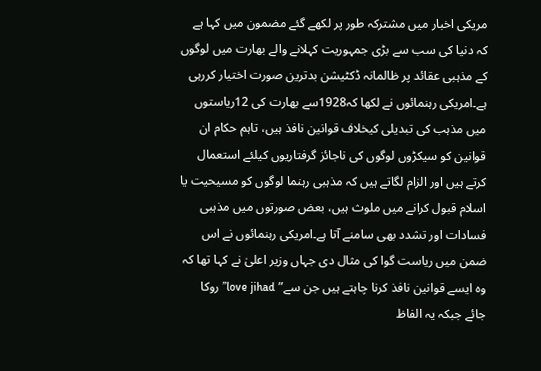مریکی اخبار میں مشترکہ طور پر لکھے گئے مضمون میں کہا ہے کہ دنیا کی سب سے بڑی جمہوریت کہلانے والے بھارت میں لوگوں کے مذہبی عقائد پر ظالمانہ ڈکٹیشن بدترین صورت اختیار کررہی ہے۔امریکی رہنمائوں نے لکھا کہ1928سے بھارت کی 12ریاستوں میں مذہب کی تبدیلی کیخلاف قوانین نافذ ہیں، تاہم حکام ان قوانین کو سیکڑوں لوگوں کی ناجائز گرفتاریوں کیلئے استعمال کرتے ہیں اور الزام لگاتے ہیں کہ مذہبی رہنما لوگوں کو مسیحیت یا اسلام قبول کرانے میں ملوث ہیں، بعض صورتوں میں مذہبی فسادات اور تشدد بھی سامنے آتا ہے۔امریکی رہنمائوں نے اس ضمن میں ریاست گوا کی مثال دی جہاں وزیر اعلیٰ نے کہا تھا کہ وہ ایسے قوانین نافذ کرنا چاہتے ہیں جن سے” love jihad”روکا جائے جبکہ یہ الفاظ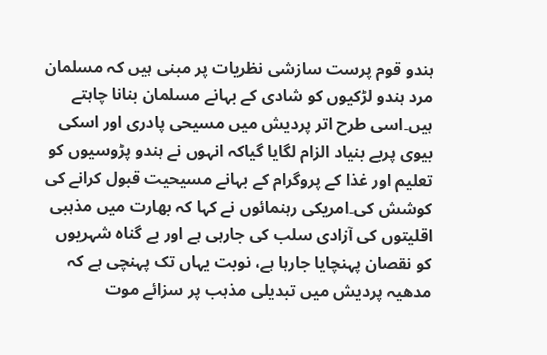ہندو قوم پرست سازشی نظریات پر مبنی ہیں کہ مسلمان مرد ہندو لڑکیوں کو شادی کے بہانے مسلمان بنانا چاہتے ہیں۔اسی طرح اتر پردیش میں مسیحی پادری اور اسکی بیوی پربے بنیاد الزام لگایا گیاکہ انہوں نے ہندو پڑوسیوں کو تعلیم اور غذا کے پروگرام کے بہانے مسیحیت قبول کرانے کی کوشش کی۔امریکی رہنمائوں نے کہا کہ بھارت میں مذہبی اقلیتوں کی آزادی سلب کی جارہی ہے اور بے گناہ شہریوں کو نقصان پہنچایا جارہا ہے، نوبت یہاں تک پہنچی ہے کہ مدھیہ پردیش میں تبدیلی مذہب پر سزائے موت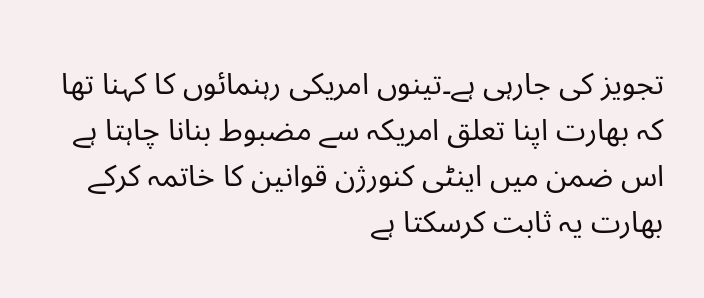تجویز کی جارہی ہے۔تینوں امریکی رہنمائوں کا کہنا تھا کہ بھارت اپنا تعلق امریکہ سے مضبوط بنانا چاہتا ہے اس ضمن میں اینٹی کنورژن قوانین کا خاتمہ کرکے بھارت یہ ثابت کرسکتا ہے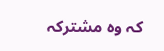کہ وہ مشترکہ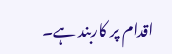اقدام پر کاربند ہے۔